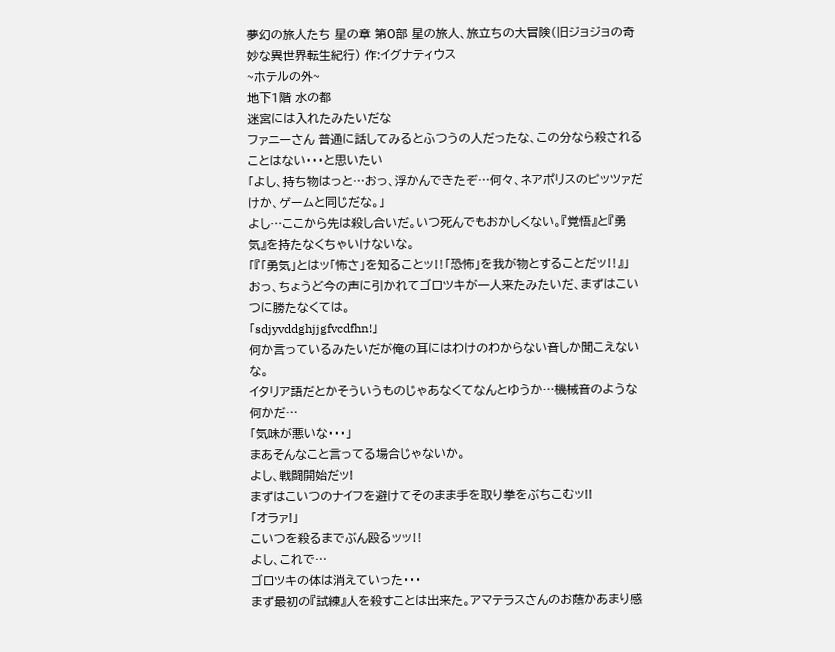夢幻の旅人たち 星の章 第0部 星の旅人、旅立ちの大冒険(旧ジョジョの奇妙な異世界転生紀行) 作:イグナティウス
~ホテルの外~
地下1階 水の都
迷宮には入れたみたいだな
ファニーさん 普通に話してみるとふつうの人だったな、この分なら殺されることはない・・・と思いたい
「よし、持ち物はっと…おっ、浮かんできたぞ…何々、ネアポリスのピッツァだけか、ゲームと同じだな。」
よし…ここから先は殺し合いだ。いつ死んでもおかしくない。『覚悟』と『勇気』を持たなくちゃいけないな。
「『「勇気」とはッ「怖さ」を知ることッ‼「恐怖」を我が物とすることだッ‼』」
おっ、ちょうど今の声に引かれてゴロツキが一人来たみたいだ、まずはこいつに勝たなくては。
「sdjyvddghjjgfvcdfhn!」
何か言っているみたいだが俺の耳にはわけのわからない音しか聞こえないな。
イタリア語だとかそういうものじゃあなくてなんとゆうか…機械音のような何かだ…
「気味が悪いな・・・」
まあそんなこと言ってる場合じゃないか。
よし、戦闘開始だッ!
まずはこいつのナイフを避けてそのまま手を取り拳をぶちこむッ!!
「オラァ!」
こいつを殺るまでぶん殴るッッ‼
よし、これで…
ゴロツキの体は消えていった・・・
まず最初の『試練』人を殺すことは出来た。アマテラスさんのお蔭かあまり感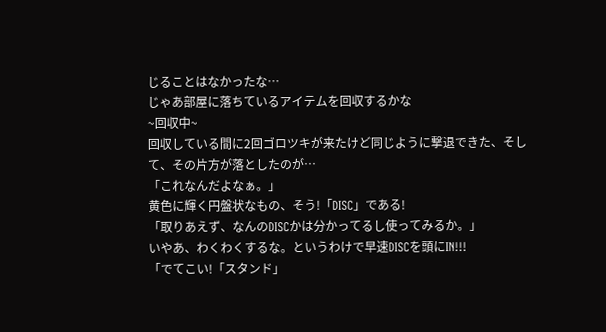じることはなかったな…
じゃあ部屋に落ちているアイテムを回収するかな
~回収中~
回収している間に2回ゴロツキが来たけど同じように撃退できた、そして、その片方が落としたのが…
「これなんだよなぁ。」
黄色に輝く円盤状なもの、そう!「DISC」である!
「取りあえず、なんのDISCかは分かってるし使ってみるか。」
いやあ、わくわくするな。というわけで早速DISCを頭にIN!!!
「でてこい!「スタンド」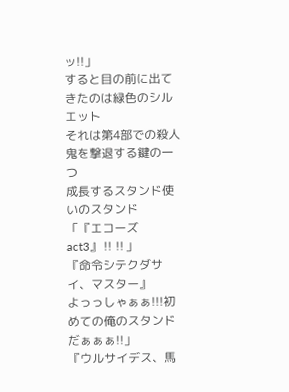ッ!!」
すると目の前に出てきたのは緑色のシルエット
それは第4部での殺人鬼を撃退する鍵の一つ
成長するスタンド使いのスタンド
「『エコーズact3』‼‼」
『命令シテクダサイ、マスター』
よっっしゃぁぁ!!!初めての俺のスタンドだぁぁぁ!!」
『ウルサイデス、馬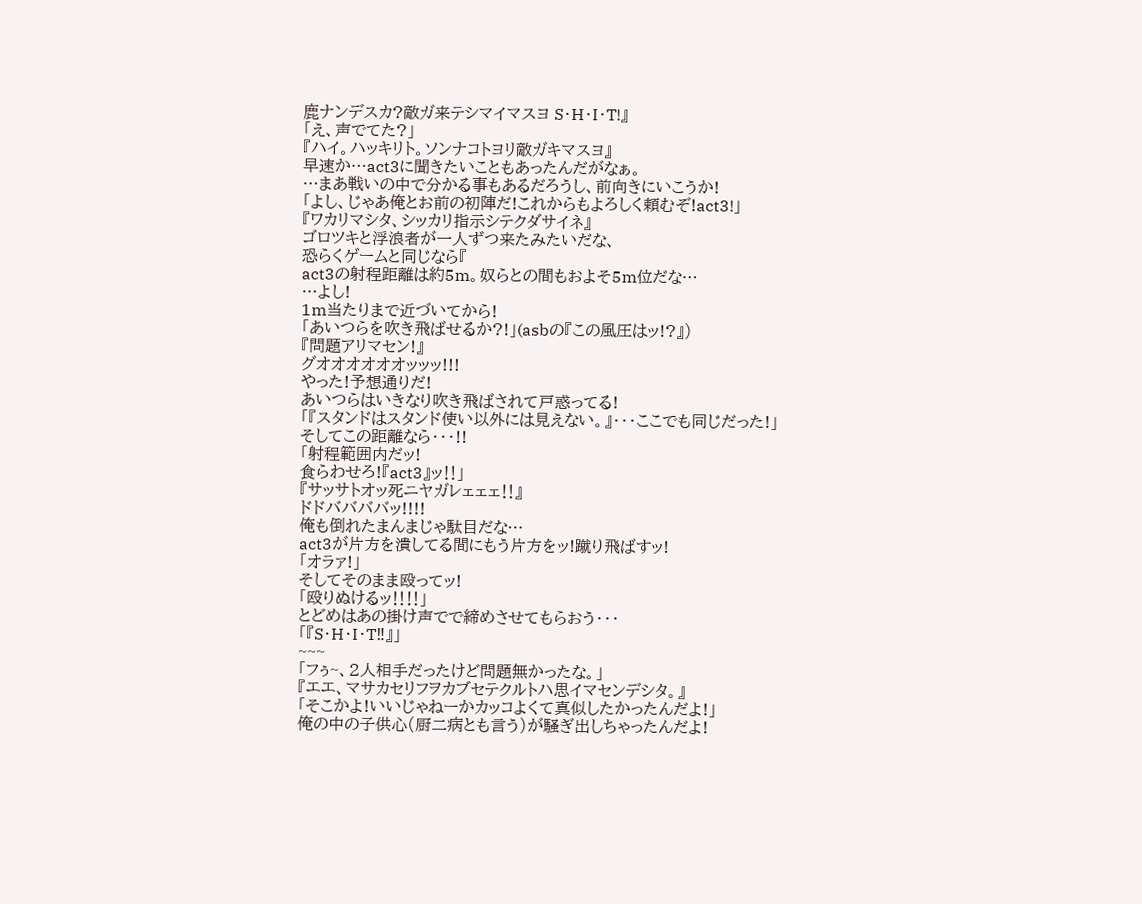鹿ナンデスカ?敵ガ来テシマイマスヨ S・H・I・T!』
「え、声でてた?」
『ハイ。ハッキリト。ソンナコトヨリ敵ガキマスヨ』
早速か…act3に聞きたいこともあったんだがなぁ。
…まあ戦いの中で分かる事もあるだろうし、前向きにいこうか!
「よし、じゃあ俺とお前の初陣だ!これからもよろしく頼むぞ!act3!」
『ワカリマシタ、シッカリ指示シテクダサイネ』
ゴロツキと浮浪者が一人ずつ来たみたいだな、
恐らくゲームと同じなら『
act3の射程距離は約5m。奴らとの間もおよそ5m位だな…
…よし!
1m当たりまで近づいてから!
「あいつらを吹き飛ばせるか?!」(asbの『この風圧はッ!?』)
『問題アリマセン!』
グオオオオオオッッッ!!!
やった!予想通りだ!
あいつらはいきなり吹き飛ばされて戸惑ってる!
「『スタンドはスタンド使い以外には見えない。』・・・ここでも同じだった!」
そしてこの距離なら・・・!!
「射程範囲内だッ!
食らわせろ!『act3』ッ‼」
『サッサトオッ死ニヤガレェェェ‼』
ドドババババッ!!!!
俺も倒れたまんまじゃ駄目だな…
act3が片方を潰してる間にもう片方をッ!蹴り飛ばすッ!
「オラァ!」
そしてそのまま殴ってッ!
「殴りぬけるッ‼‼」
とどめはあの掛け声でで締めさせてもらおう・・・
「『S・H・I・T‼』」
~~~
「フぅ~、2人相手だったけど問題無かったな。」
『エエ、マサカセリフヲカブセテクルトハ思イマセンデシタ。』
「そこかよ!いいじゃねーかカッコよくて真似したかったんだよ!」
俺の中の子供心(厨二病とも言う)が騒ぎ出しちゃったんだよ!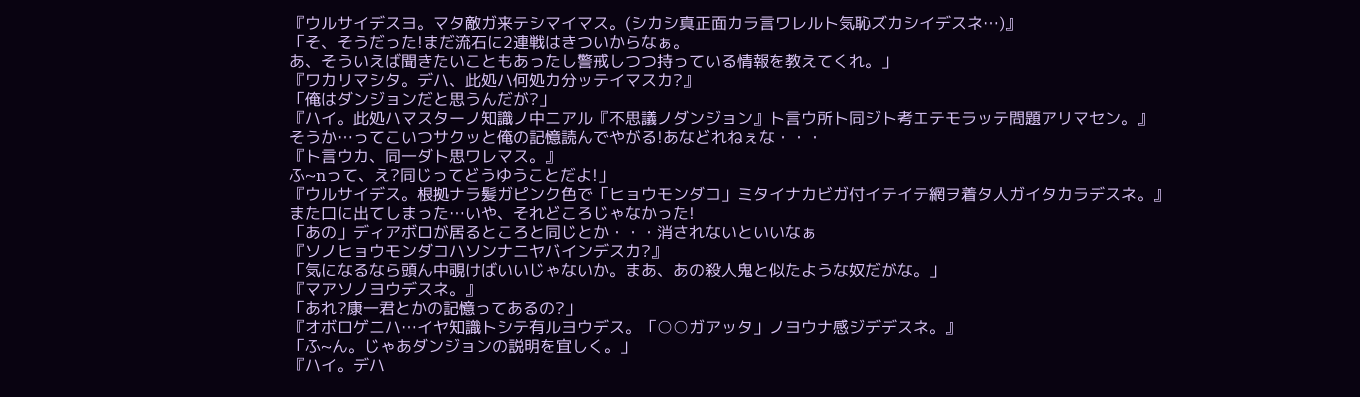『ウルサイデスヨ。マタ敵ガ来テシマイマス。(シカシ真正面カラ言ワレルト気恥ズカシイデスネ…)』
「そ、そうだった!まだ流石に2連戦はきついからなぁ。
あ、そういえば聞きたいこともあったし警戒しつつ持っている情報を教えてくれ。」
『ワカリマシタ。デハ、此処ハ何処カ分ッテイマスカ?』
「俺はダンジョンだと思うんだが?」
『ハイ。此処ハマスターノ知識ノ中ニアル『不思議ノダンジョン』ト言ウ所ト同ジト考エテモラッテ問題アリマセン。』
そうか…ってこいつサクッと俺の記憶読んでやがる!あなどれねぇな・・・
『ト言ウカ、同一ダト思ワレマス。』
ふ~nって、え?同じってどうゆうことだよ!」
『ウルサイデス。根拠ナラ髪ガピンク色で「ヒョウモンダコ」ミタイナカビガ付イテイテ網ヲ着タ人ガイタカラデスネ。』
また口に出てしまった…いや、それどころじゃなかった!
「あの」ディアボロが居るところと同じとか・・・消されないといいなぁ
『ソノヒョウモンダコハソンナニヤバインデスカ?』
「気になるなら頭ん中覗けばいいじゃないか。まあ、あの殺人鬼と似たような奴だがな。」
『マアソノヨウデスネ。』
「あれ?康一君とかの記憶ってあるの?」
『オボロゲニハ…イヤ知識トシテ有ルヨウデス。「○○ガアッタ」ノヨウナ感ジデデスネ。』
「ふ~ん。じゃあダンジョンの説明を宜しく。」
『ハイ。デハ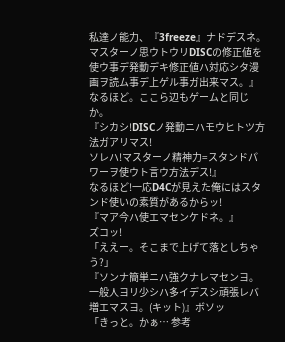私達ノ能力、『3freeze』ナドデスネ。
マスターノ思ウトウリDISCの修正値を使ウ事デ発動デキ修正値ハ対応シタ漫画ヲ読ム事デ上ゲル事ガ出来マス。』
なるほど。ここら辺もゲームと同じか。
『シカシ!DISCノ発動ニハモウヒトツ方法ガアリマス!
ソレハ!マスターノ精神力=スタンドパワーヲ使ウト言ウ方法デス!』
なるほど!一応D4Cが見えた俺にはスタンド使いの素質があるからッ!
『マア今ハ使エマセンケドネ。』
ズコッ!
「ええー。そこまで上げて落としちゃう?」
『ソンナ簡単ニハ強クナレマセンヨ。
一般人ヨリ少シハ多イデスシ頑張レバ増エマスヨ。(キット)』ボソッ
「きっと。かぁ… 参考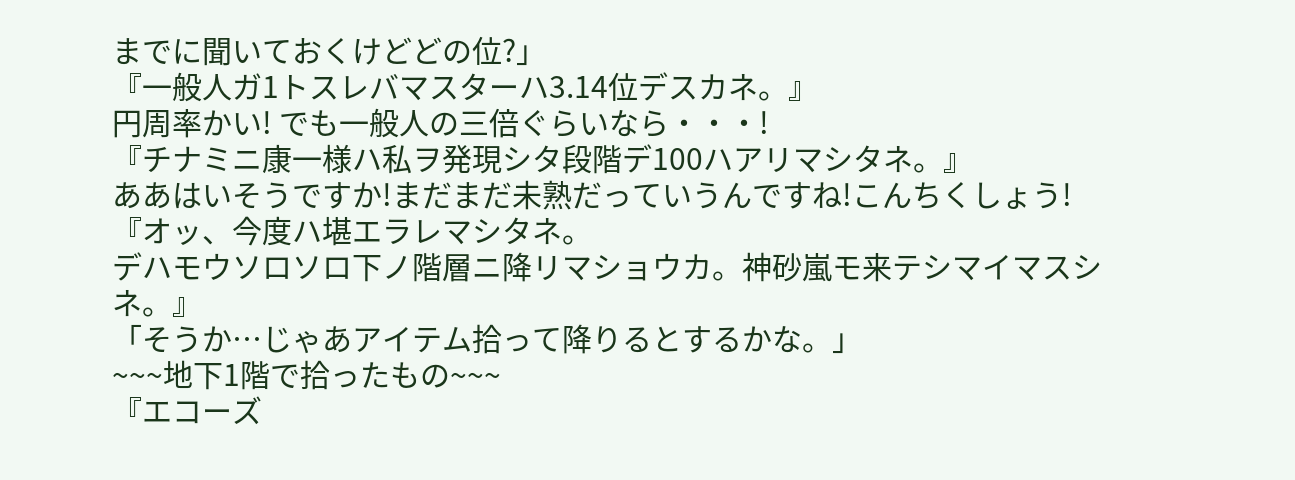までに聞いておくけどどの位?」
『一般人ガ1トスレバマスターハ3.14位デスカネ。』
円周率かい! でも一般人の三倍ぐらいなら・・・!
『チナミニ康一様ハ私ヲ発現シタ段階デ100ハアリマシタネ。』
ああはいそうですか!まだまだ未熟だっていうんですね!こんちくしょう!
『オッ、今度ハ堪エラレマシタネ。
デハモウソロソロ下ノ階層ニ降リマショウカ。神砂嵐モ来テシマイマスシネ。』
「そうか…じゃあアイテム拾って降りるとするかな。」
~~~地下1階で拾ったもの~~~
『エコーズ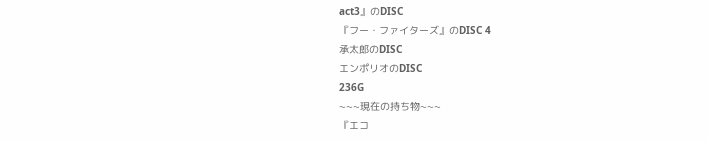act3』のDISC
『フー・ファイターズ』のDISC 4
承太郎のDISC
エンポリオのDISC
236G
~~~現在の持ち物~~~
『エコ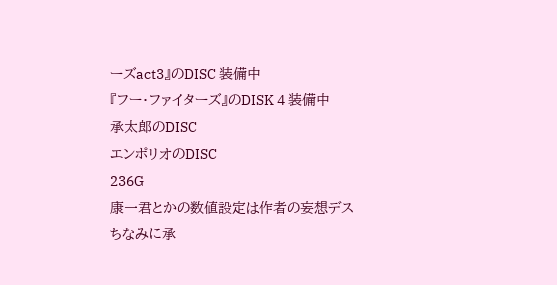ーズact3』のDISC 装備中
『フー・ファイターズ』のDISK 4 装備中
承太郎のDISC
エンポリオのDISC
236G
康一君とかの数値設定は作者の妄想デス
ちなみに承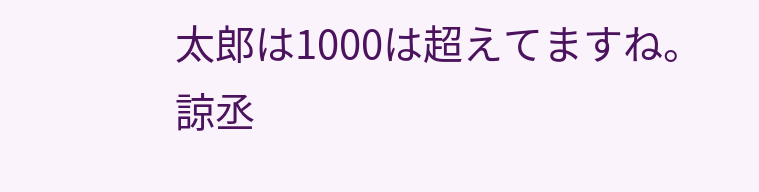太郎は1000は超えてますね。
諒丞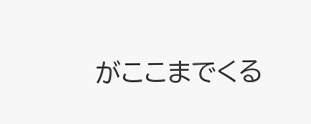がここまでくる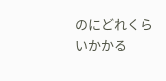のにどれくらいかかる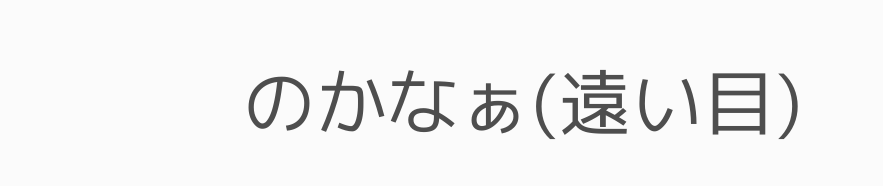のかなぁ(遠い目)